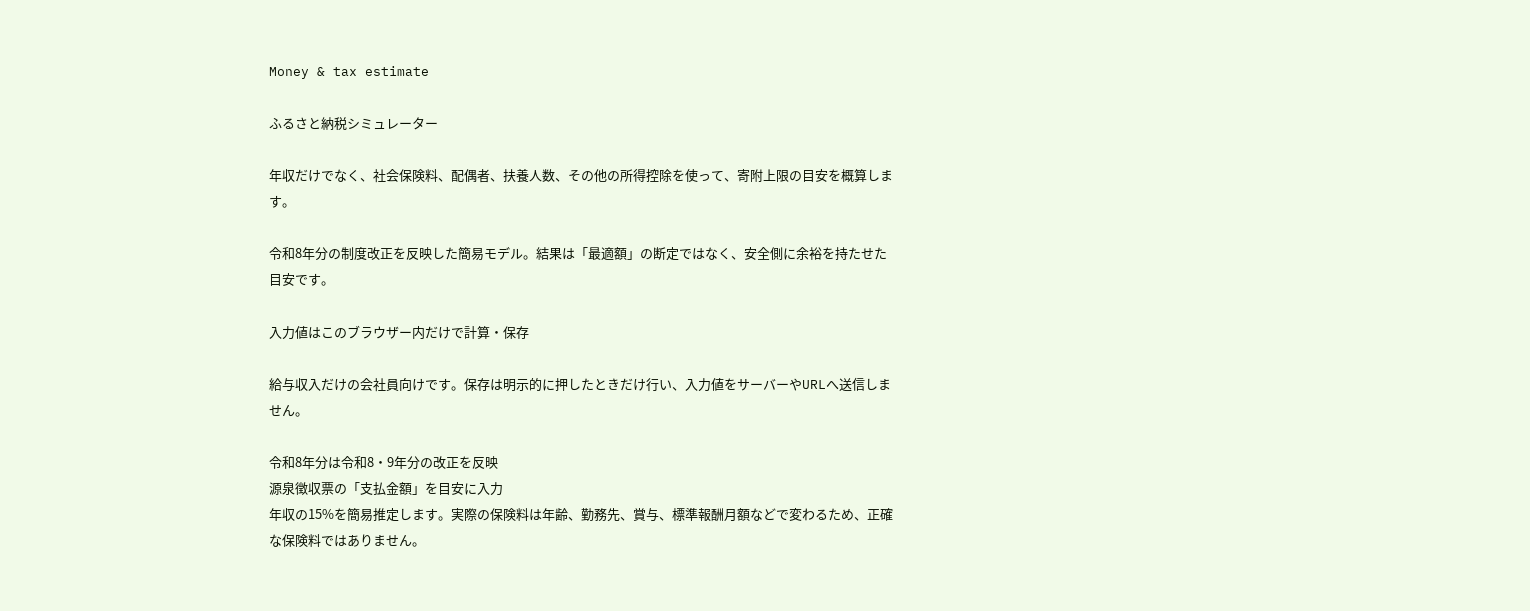Money & tax estimate

ふるさと納税シミュレーター

年収だけでなく、社会保険料、配偶者、扶養人数、その他の所得控除を使って、寄附上限の目安を概算します。

令和8年分の制度改正を反映した簡易モデル。結果は「最適額」の断定ではなく、安全側に余裕を持たせた目安です。

入力値はこのブラウザー内だけで計算・保存

給与収入だけの会社員向けです。保存は明示的に押したときだけ行い、入力値をサーバーやURLへ送信しません。

令和8年分は令和8・9年分の改正を反映
源泉徴収票の「支払金額」を目安に入力
年収の15%を簡易推定します。実際の保険料は年齢、勤務先、賞与、標準報酬月額などで変わるため、正確な保険料ではありません。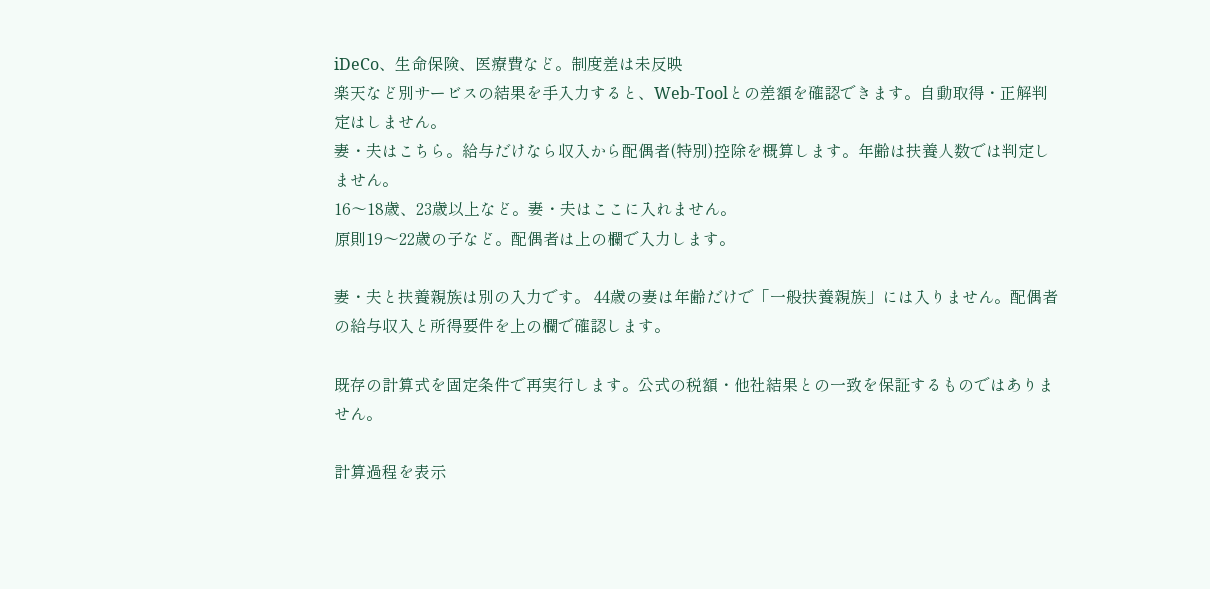iDeCo、生命保険、医療費など。制度差は未反映
楽天など別サービスの結果を手入力すると、Web-Toolとの差額を確認できます。自動取得・正解判定はしません。
妻・夫はこちら。給与だけなら収入から配偶者(特別)控除を概算します。年齢は扶養人数では判定しません。
16〜18歳、23歳以上など。妻・夫はここに入れません。
原則19〜22歳の子など。配偶者は上の欄で入力します。

妻・夫と扶養親族は別の入力です。 44歳の妻は年齢だけで「一般扶養親族」には入りません。配偶者の給与収入と所得要件を上の欄で確認します。

既存の計算式を固定条件で再実行します。公式の税額・他社結果との一致を保証するものではありません。

計算過程を表示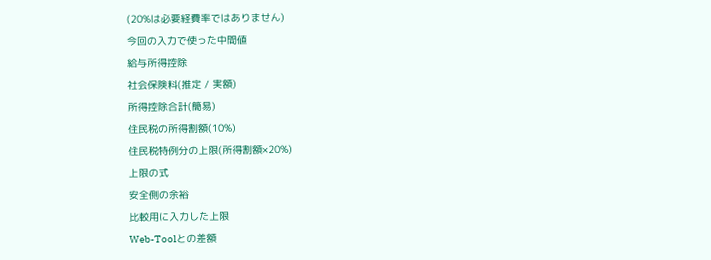(20%は必要経費率ではありません)
今回の入力で使った中間値
給与所得控除
社会保険料(推定 / 実額)
所得控除合計(簡易)
住民税の所得割額(10%)
住民税特例分の上限(所得割額×20%)
上限の式
安全側の余裕
比較用に入力した上限
Web-Toolとの差額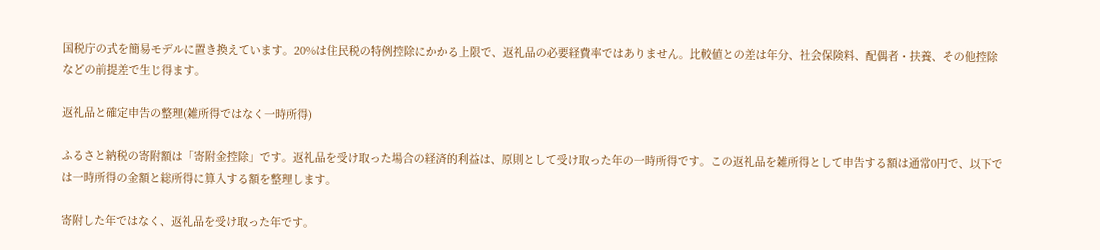国税庁の式を簡易モデルに置き換えています。20%は住民税の特例控除にかかる上限で、返礼品の必要経費率ではありません。比較値との差は年分、社会保険料、配偶者・扶養、その他控除などの前提差で生じ得ます。

返礼品と確定申告の整理(雑所得ではなく一時所得)

ふるさと納税の寄附額は「寄附金控除」です。返礼品を受け取った場合の経済的利益は、原則として受け取った年の一時所得です。この返礼品を雑所得として申告する額は通常0円で、以下では一時所得の金額と総所得に算入する額を整理します。

寄附した年ではなく、返礼品を受け取った年です。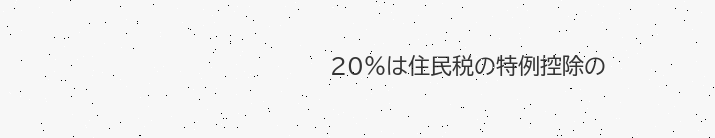20%は住民税の特例控除の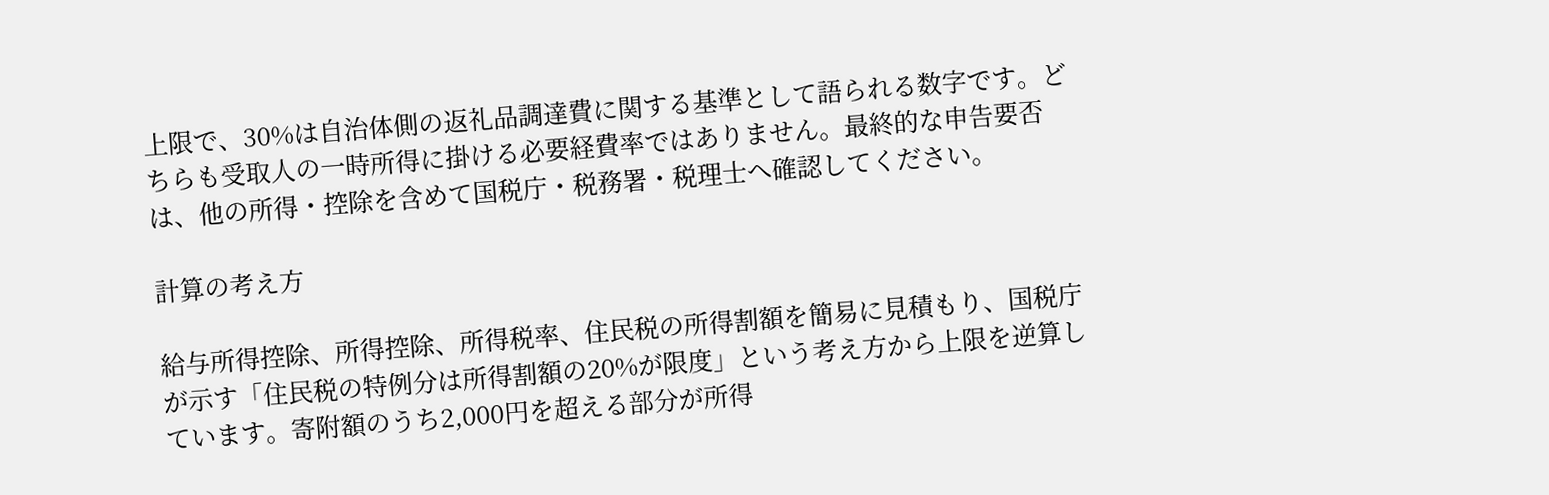上限で、30%は自治体側の返礼品調達費に関する基準として語られる数字です。どちらも受取人の一時所得に掛ける必要経費率ではありません。最終的な申告要否は、他の所得・控除を含めて国税庁・税務署・税理士へ確認してください。

計算の考え方

給与所得控除、所得控除、所得税率、住民税の所得割額を簡易に見積もり、国税庁が示す「住民税の特例分は所得割額の20%が限度」という考え方から上限を逆算しています。寄附額のうち2,000円を超える部分が所得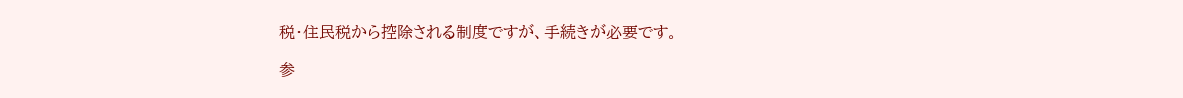税・住民税から控除される制度ですが、手続きが必要です。

参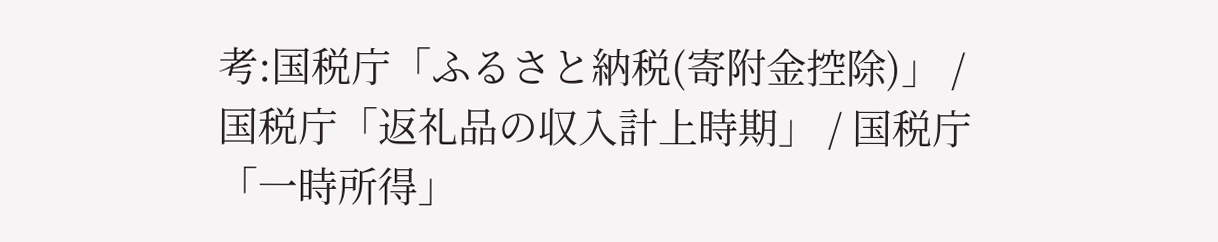考:国税庁「ふるさと納税(寄附金控除)」 / 国税庁「返礼品の収入計上時期」 / 国税庁「一時所得」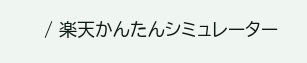/ 楽天かんたんシミュレーター